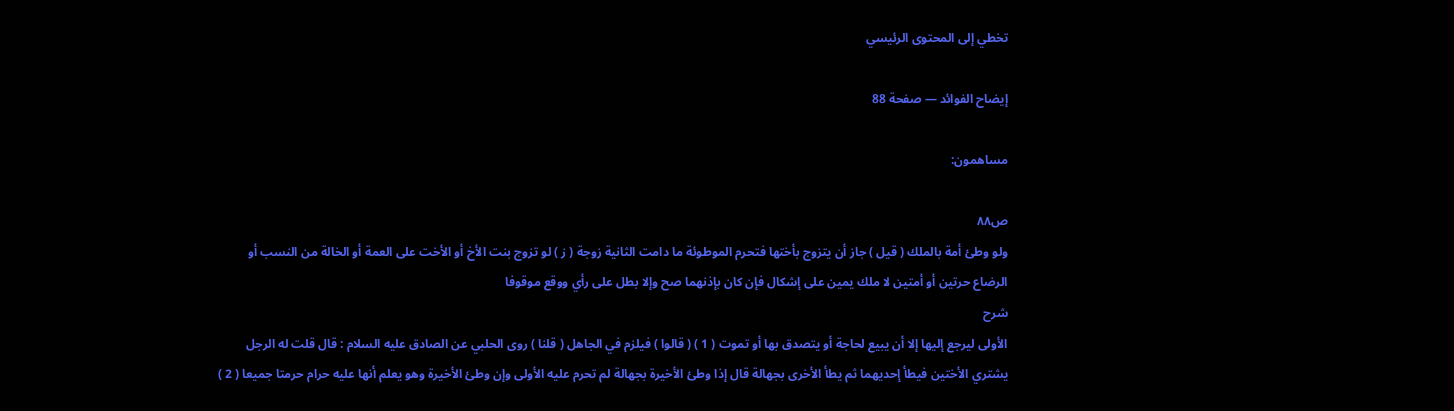تخطي إلى المحتوى الرئيسي

إيضاح الفوائد — صفحة 88

مساهمون:

ص٨٨
ولو وطئ أمة بالملك ( قيل ) جاز أن يتزوج بأختها فتحرم الموطوئة ما دامت الثانية زوجة ( ز ) لو تزوج بنت الأخ أو الأخت على العمة أو الخالة من النسب أو الرضاع حرتين أو أمتين لا ملك يمين على إشكال فإن كان بإذنهما صح وإلا بطل على رأي ووقع موقوفا
شرح
الأولى ليرجع إليها إلا أن يبيع لحاجة أو يتصدق بها أو تموت ( 1 ) ( قالوا ) فيلزم في الجاهل ( قلنا ) روى الحلبي عن الصادق عليه السلام : قال قلت له الرجل يشتري الأختين فيطأ إحديهما ثم يطأ الأخرى بجهالة قال إذا وطئ الأخيرة بجهالة لم تحرم عليه الأولى وإن وطئ الأخيرة وهو يعلم أنها عليه حرام حرمتا جميعا ( 2 )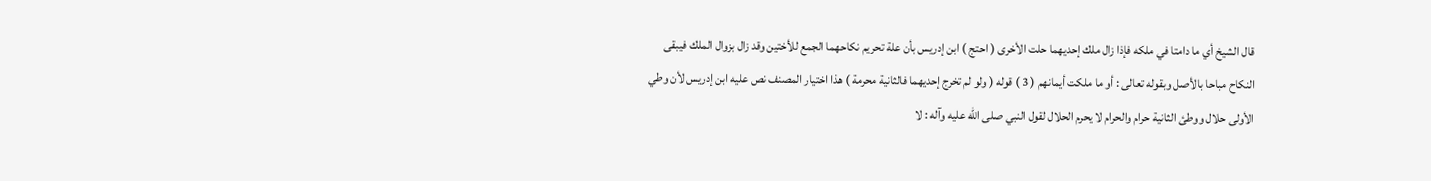قال الشيخ أي ما دامتا في ملكه فإذا زال ملك إحديهما حلت الأخرى ( احتج ) ابن إدريس بأن علة تحريم نكاحهما الجمع للأختين وقد زال بزوال الملك فيبقى النكاح مباحا بالأصل وبقوله تعالى : أو ما ملكت أيمانهم ( 3 ) قوله ( ولو لم تخرج إحديهما فالثانية محرمة ) هذا اختيار المصنف نص عليه ابن إدريس لأن وطي الأولى حلال ووطئ الثانية حرام والحرام لا يحرم الحلال لقول النبي صلى الله عليه وآله : لا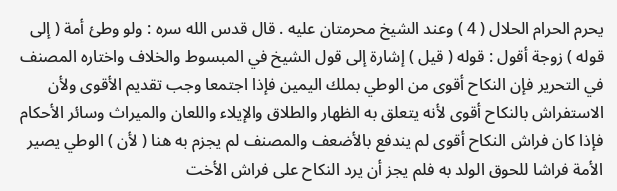يحرم الحرام الحلال ( 4 ) وعند الشيخ محرمتان عليه . قال قدس الله سره : ولو وطئ أمة ( إلى قوله ) زوجة أقول : قوله ( قيل ) إشارة إلى قول الشيخ في المبسوط والخلاف واختاره المصنف في التحرير فإن النكاح أقوى من الوطي بملك اليمين فإذا اجتمعا وجب تقديم الأقوى ولأن الاستفراش بالنكاح أقوى لأنه يتعلق به الظهار والطلاق والإيلاء واللعان والميراث وسائر الأحكام فإذا كان فراش النكاح أقوى لم يندفع بالأضعف والمصنف لم يجزم به هنا ( لأن ) الوطي يصير الأمة فراشا للحوق الولد به فلم يجز أن يرد النكاح على فراش الأخت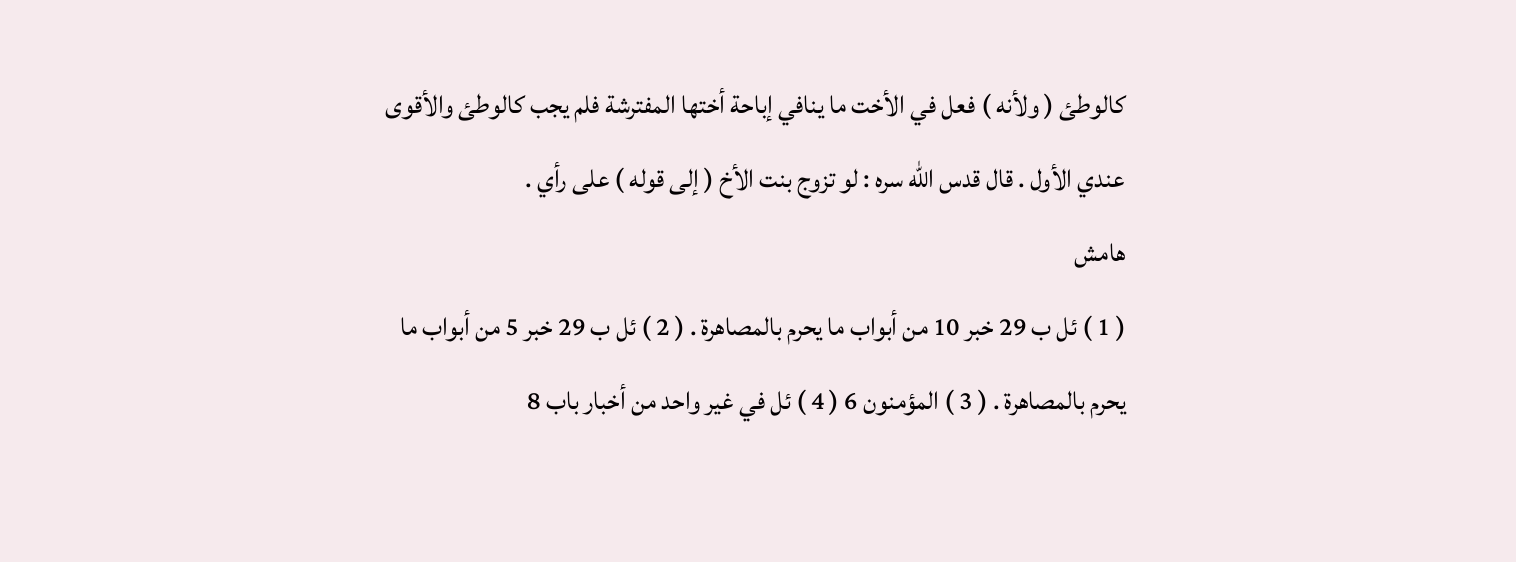كالوطئ ( ولأنه ) فعل في الأخت ما ينافي إباحة أختها المفترشة فلم يجب كالوطئ والأقوى عندي الأول . قال قدس الله سره : لو تزوج بنت الأخ ( إلى قوله ) على رأي .
هامش
( 1 ) ئل ب 29 خبر 10 من أبواب ما يحرم بالمصاهرة . ( 2 ) ئل ب 29 خبر 5 من أبواب ما يحرم بالمصاهرة . ( 3 ) المؤمنون 6 ( 4 ) ئل في غير واحد من أخبار باب 8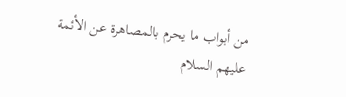من أبواب ما يحرم بالمصاهرة عن الأئمة عليهم السلام